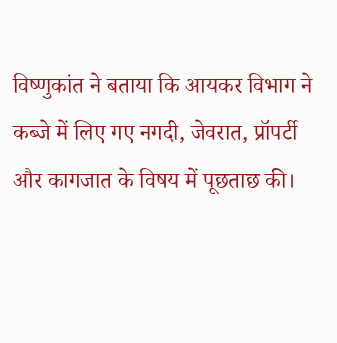विष्णुकांत ने बताया कि आयकर विभाग ने कब्जे में लिए गए नगदी, जेवरात, प्रॉपर्टी और कागजात के विषय में पूछताछ की।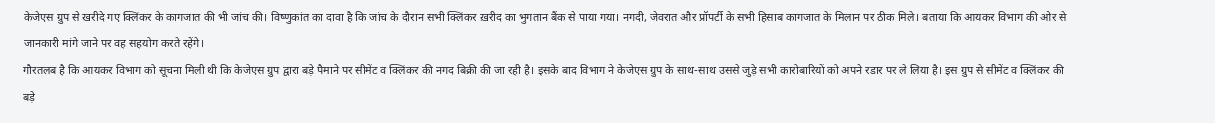केजेएस ग्रुप से खरीदे गए क्लिंकर के कागजात की भी जांच की। विष्णुकांत का दावा है कि जांच के दौरान सभी क्लिंकर ख़रीद का भुगतान बैंक से पाया गया। नगदी, जेवरात और प्रॉपर्टी के सभी हिसाब कागजात के मिलान पर ठीक मिले। बताया कि आयकर विभाग की ओर से जानकारी मांगे जाने पर वह सहयोग करते रहेंगे।
गौरतलब है कि आयकर विभाग को सूचना मिली थी कि केजेएस ग्रुप द्वारा बड़े पैमाने पर सीमेंट व क्लिंकर की नगद बिक्री की जा रही है। इसके बाद विभाग ने केजेएस ग्रुप के साथ-साथ उससे जुड़े सभी कारोबारियों को अपने रडार पर ले लिया है। इस ग्रुप से सीमेंट व क्लिंकर की बड़े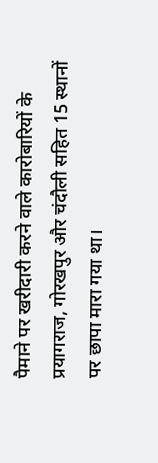पैमाने पर खरीदारी करने वाले कारोबारियों के प्रयागराज, गोरखपुर और चंदौली सहित 15 स्थानों पर छापा मारा गया था।